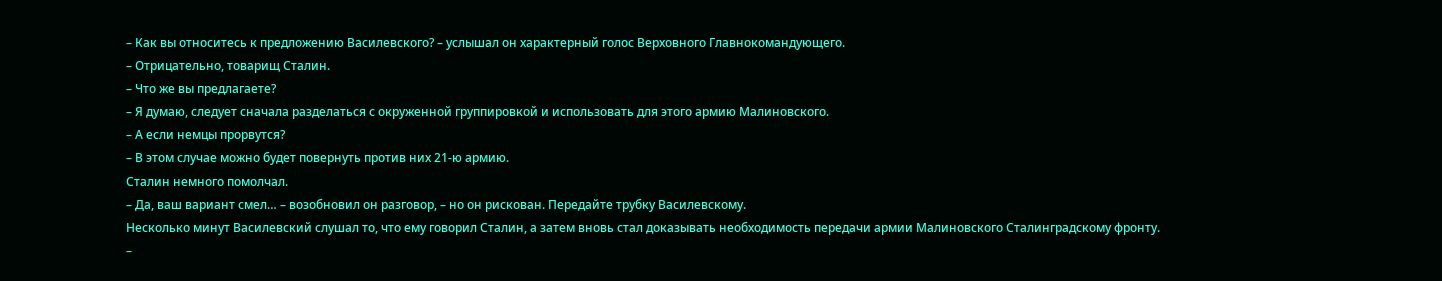– Как вы относитесь к предложению Василевского? – услышал он характерный голос Верховного Главнокомандующего.
– Отрицательно, товарищ Сталин.
– Что же вы предлагаете?
– Я думаю, следует сначала разделаться с окруженной группировкой и использовать для этого армию Малиновского.
– А если немцы прорвутся?
– В этом случае можно будет повернуть против них 21-ю армию.
Сталин немного помолчал.
– Да, ваш вариант смел… – возобновил он разговор, – но он рискован. Передайте трубку Василевскому.
Несколько минут Василевский слушал то, что ему говорил Сталин, а затем вновь стал доказывать необходимость передачи армии Малиновского Сталинградскому фронту.
–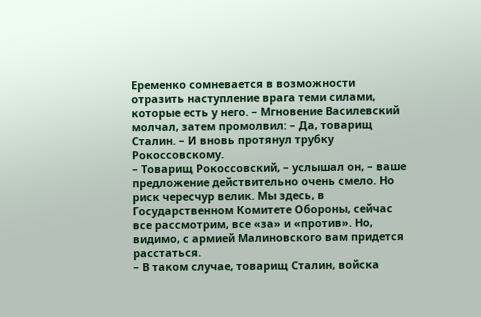Еременко сомневается в возможности отразить наступление врага теми силами, которые есть у него. – Мгновение Василевский молчал, затем промолвил: – Да, товарищ Сталин. – И вновь протянул трубку Рокоссовскому.
– Товарищ Рокоссовский, – услышал он, – ваше предложение действительно очень смело. Но риск чересчур велик. Мы здесь, в Государственном Комитете Обороны, сейчас все рассмотрим, все «за» и «против». Но, видимо, с армией Малиновского вам придется расстаться.
– В таком случае, товарищ Сталин, войска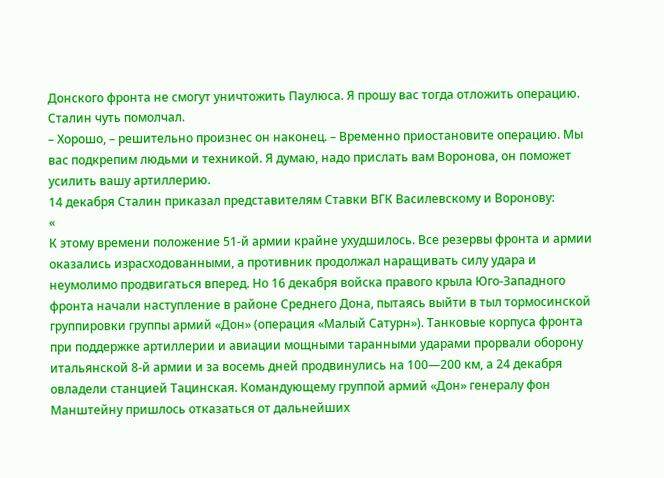Донского фронта не смогут уничтожить Паулюса. Я прошу вас тогда отложить операцию.
Сталин чуть помолчал.
– Хорошо, – решительно произнес он наконец. – Временно приостановите операцию. Мы вас подкрепим людьми и техникой. Я думаю, надо прислать вам Воронова, он поможет усилить вашу артиллерию.
14 декабря Сталин приказал представителям Ставки ВГК Василевскому и Воронову:
«
К этому времени положение 51-й армии крайне ухудшилось. Все резервы фронта и армии оказались израсходованными, а противник продолжал наращивать силу удара и неумолимо продвигаться вперед. Но 16 декабря войска правого крыла Юго-Западного фронта начали наступление в районе Среднего Дона, пытаясь выйти в тыл тормосинской группировки группы армий «Дон» (операция «Малый Сатурн»). Танковые корпуса фронта при поддержке артиллерии и авиации мощными таранными ударами прорвали оборону итальянской 8-й армии и за восемь дней продвинулись на 100—200 км, а 24 декабря овладели станцией Тацинская. Командующему группой армий «Дон» генералу фон Манштейну пришлось отказаться от дальнейших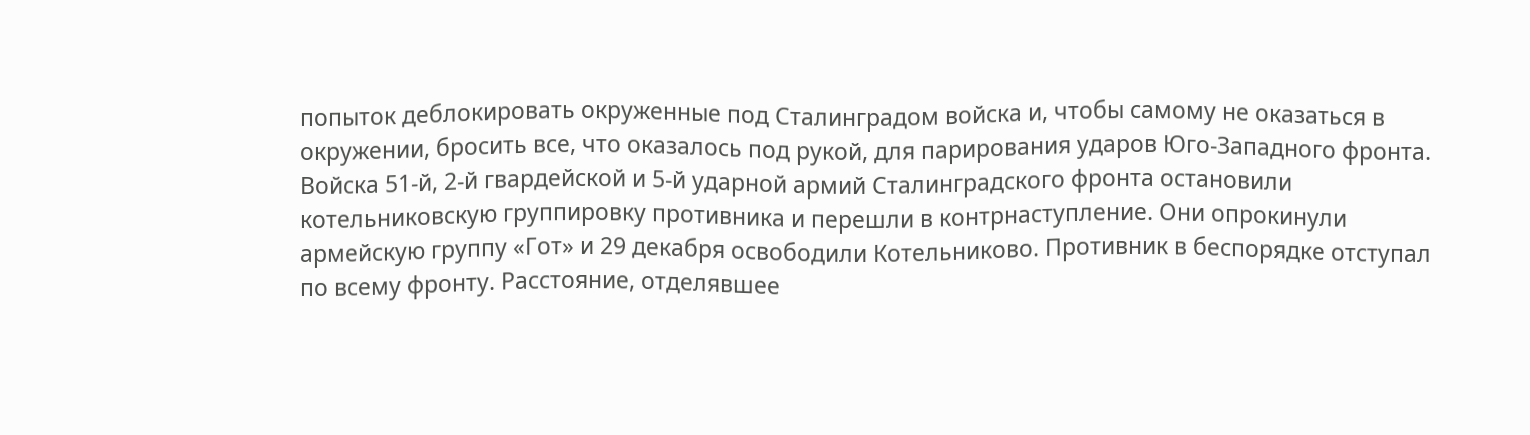попыток деблокировать окруженные под Сталинградом войска и, чтобы самому не оказаться в окружении, бросить все, что оказалось под рукой, для парирования ударов Юго-Западного фронта.
Войска 51-й, 2-й гвардейской и 5-й ударной армий Сталинградского фронта остановили котельниковскую группировку противника и перешли в контрнаступление. Они опрокинули армейскую группу «Гот» и 29 декабря освободили Котельниково. Противник в беспорядке отступал по всему фронту. Расстояние, отделявшее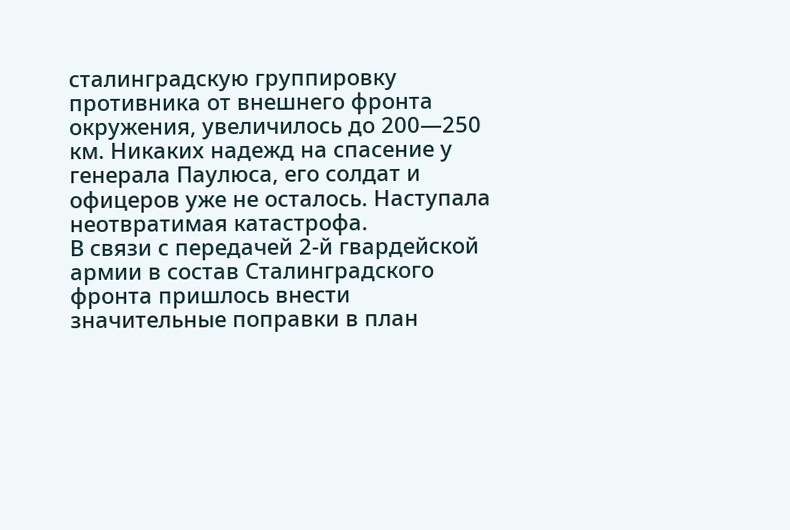сталинградскую группировку противника от внешнего фронта окружения, увеличилось до 200—250 км. Никаких надежд на спасение у генерала Паулюса, его солдат и офицеров уже не осталось. Наступала неотвратимая катастрофа.
В связи с передачей 2-й гвардейской армии в состав Сталинградского фронта пришлось внести значительные поправки в план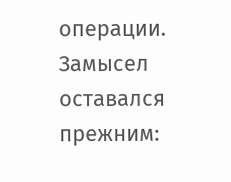операции. Замысел оставался прежним: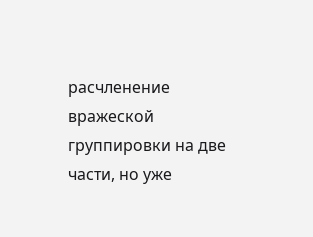расчленение вражеской группировки на две части, но уже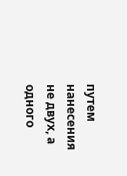путем нанесения не двух, а одного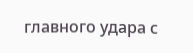главного удара с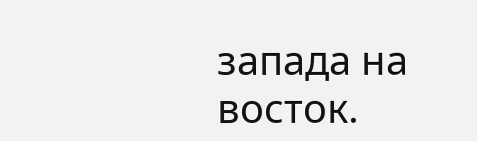запада на восток.